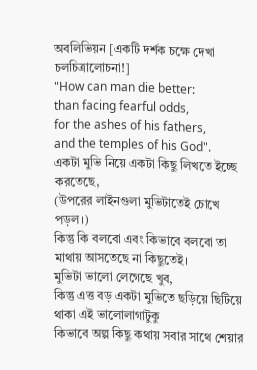অবলিভিয়ন [একটি দর্শক চক্ষে দেখা চলচিত্রালোচনা!]
"How can man die better:
than facing fearful odds,
for the ashes of his fathers,
and the temples of his God".
একটা মুভি নিয়ে একটা কিছু লিখতে ইচ্ছে করতেছে,
(উপরের লাইনগুলা মুভিটাতেই চোখে পড়ল।)
কিন্তু কি বলবো এবং কিভাবে বলবো তা মাথায় আসতেছে না কিছুতেই।
মুভিটা ভালো লেগেছে খুব,
কিন্তু এত্ত বড় একটা মুভিতে ছড়িয়ে ছিটিয়ে থাকা এই ভালোলাগাটুকু
কিভাবে অল্প কিছু কথায় সবার সাথে শেয়ার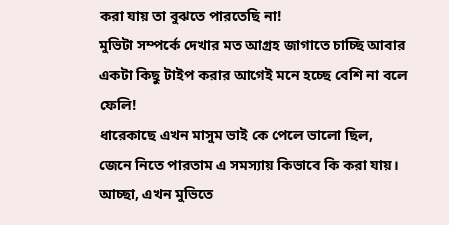করা যায় তা বুঝতে পারতেছি না!
মুভিটা সম্পর্কে দেখার মত আগ্রহ জাগাতে চাচ্ছি আবার
একটা কিছু টাইপ করার আগেই মনে হচ্ছে বেশি না বলে ফেলি!
ধারেকাছে এখন মাসুম ভাই কে পেলে ভালো ছিল,
জেনে নিতে পারতাম এ সমস্যায় কিভাবে কি করা যায়।
আচ্ছা, এখন মুভিতে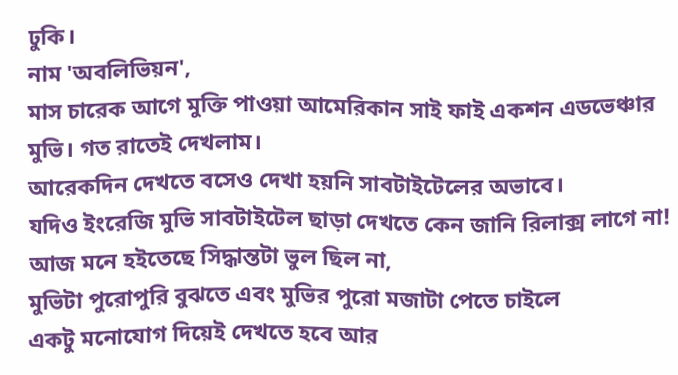ঢুকি।
নাম 'অবলিভিয়ন',
মাস চারেক আগে মুক্তি পাওয়া আমেরিকান সাই ফাই একশন এডভেঞ্চার মুভি। গত রাতেই দেখলাম।
আরেকদিন দেখতে বসেও দেখা হয়নি সাবটাইটেলের অভাবে।
যদিও ইংরেজি মুভি সাবটাইটেল ছাড়া দেখতে কেন জানি রিলাক্স লাগে না!
আজ মনে হইতেছে সিদ্ধান্তটা ভুল ছিল না,
মুভিটা পুরোপুরি বুঝতে এবং মুভির পুরো মজাটা পেতে চাইলে
একটু মনোযোগ দিয়েই দেখতে হবে আর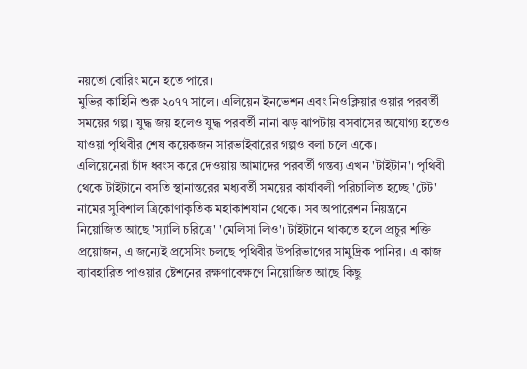নয়তো বোরিং মনে হতে পারে।
মুভির কাহিনি শুরু ২০৭৭ সালে। এলিয়েন ইনভেশন এবং নিওক্লিয়ার ওয়ার পরবর্তী সময়ের গল্প। যুদ্ধ জয় হলেও যুদ্ধ পরবর্তী নানা ঝড় ঝাপটায় বসবাসের অযোগ্য হতেও যাওয়া পৃথিবীর শেষ কয়েকজন সারভাইবারের গল্পও বলা চলে একে।
এলিয়েনেরা চাঁদ ধ্বংস করে দেওয়ায় আমাদের পরবর্তী গন্তব্য এখন 'টাইটান'। পৃথিবী থেকে টাইটানে বসতি স্থানান্তরের মধ্যবর্তী সময়ের কার্যাবলী পরিচালিত হচ্ছে 'টেট' নামের সুবিশাল ত্রিকোণাকৃতিক মহাকাশযান থেকে। সব অপারেশন নিয়ন্ত্রনে নিয়োজিত আছে 'স্যালি চরিত্রে' 'মেলিসা লিও'। টাইটানে থাকতে হলে প্রচুর শক্তি প্রয়োজন, এ জন্যেই প্রসেসিং চলছে পৃথিবীর উপরিভাগের সামুদ্রিক পানির। এ কাজ ব্যাবহারিত পাওয়ার ষ্টেশনের রক্ষণাবেক্ষণে নিয়োজিত আছে কিছু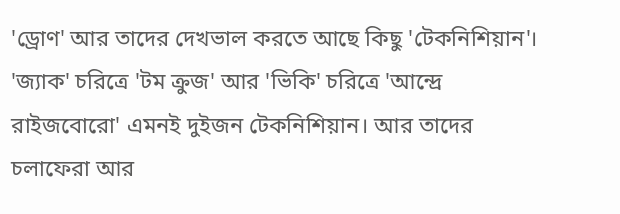'ড্রোণ' আর তাদের দেখভাল করতে আছে কিছু 'টেকনিশিয়ান'। 'জ্যাক' চরিত্রে 'টম ক্রুজ' আর 'ভিকি' চরিত্রে 'আন্দ্রে রাইজবোরো' এমনই দুইজন টেকনিশিয়ান। আর তাদের চলাফেরা আর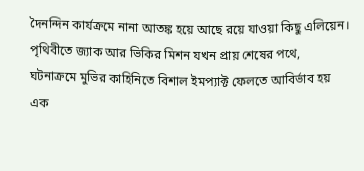দৈনন্দিন কার্যক্রমে নানা আতঙ্ক হয়ে আছে রয়ে যাওয়া কিছু এলিয়েন।
পৃথিবীতে জ্যাক আর ভিকির মিশন যখন প্রায় শেষের পথে,
ঘটনাক্রমে মুভির কাহিনিতে বিশাল ইমপ্যাক্ট ফেলতে আবির্ভাব হয়
এক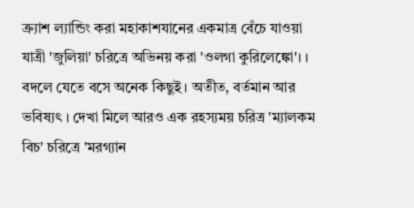ক্র্যাশ ল্যান্ডিং করা মহাকাশযানের একমাত্র বেঁচে যাওয়া যাত্রী 'জুলিয়া' চরিত্রে অভিনয় করা 'ওলগা কুরিলেঙ্কো'। । বদলে যেতে বসে অনেক কিছুই। অতীত, বর্তমান আর ভবিষ্যৎ । দেখা মিলে আরও এক রহস্যময় চরিত্র 'ম্যালকম বিচ' চরিত্রে 'মরগ্যান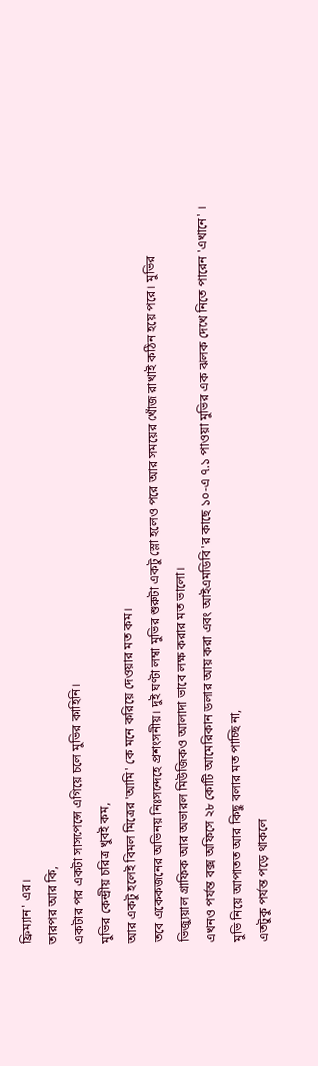ফ্রিম্যান' এর।
তারপর আর কি,
একটার পর একটা সাসপেন্সে এগিয়ে চলে মুভির কাহিনি।
মুভির কেন্দ্রীয় চরিত্র খুবই কম,
আর একটু হলেই বিমল মিত্রের 'আমি' কে মনে করিয়ে দেওয়ার মত কম।
তবে একেকজনের অভিনয় নিঃসন্দেহে প্রশংসনীয়। দুই ঘণ্টা লম্বা মুভির শুরুটা একটু স্লো হলেও পরে আর সময়ের খোঁজ রাখাই কঠিন হয়ে পরে। মুভির
ভিজ্যুয়াল গ্রাফিক আর অভারল মিউজিকও আলাদা ভাবে লক্ষ করার মত ভালো।
এখনও পর্যন্ত বক্স অফিসে ২৮ কোটি আমেরিকান ডলার আয় করা এবং আইএমডিবি'র কাছে ১০-এ ৭.১ পাওয়া মুভির এক ঝলক দেখে নিতে পারেন 'এখানে' ।
মুভি নিয়ে আপাতত আর কিছু বলার মত পাচ্ছি না,
এতটুকু পর্যন্ত পড়ে থাকলে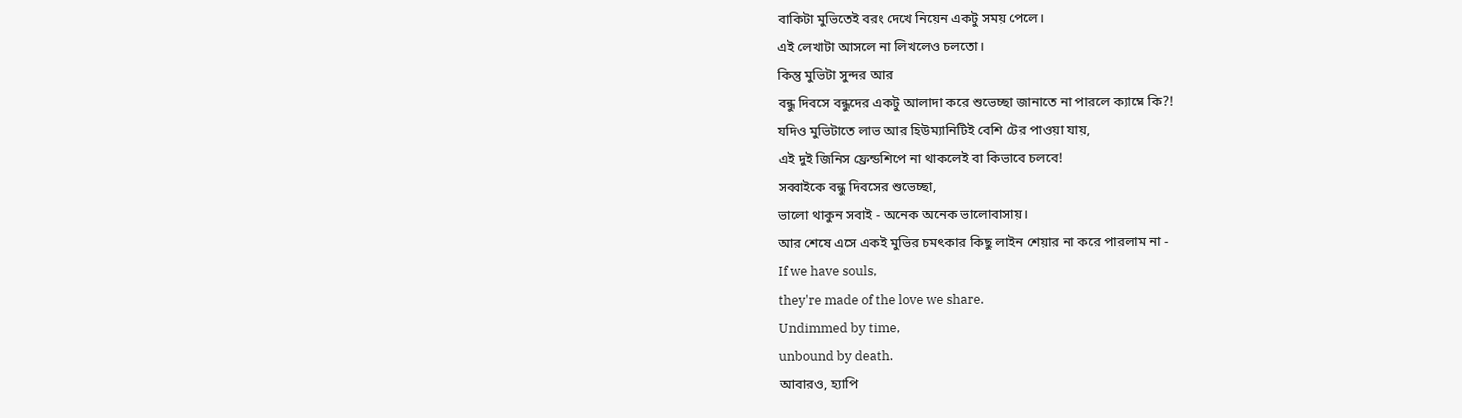বাকিটা মুভিতেই বরং দেখে নিয়েন একটু সময় পেলে।
এই লেখাটা আসলে না লিখলেও চলতো।
কিন্তু মুভিটা সুন্দর আর
বন্ধু দিবসে বন্ধুদের একটু আলাদা করে শুভেচ্ছা জানাতে না পারলে ক্যাম্নে কি?!
যদিও মুভিটাতে লাভ আর হিউম্যানিটিই বেশি টের পাওয়া যায়,
এই দুই জিনিস ফ্রেন্ডশিপে না থাকলেই বা কিভাবে চলবে!
সব্বাইকে বন্ধু দিবসের শুভেচ্ছা,
ভালো থাকুন সবাই - অনেক অনেক ভালোবাসায়।
আর শেষে এসে একই মুভির চমৎকার কিছু লাইন শেয়ার না করে পারলাম না -
If we have souls,
they're made of the love we share.
Undimmed by time,
unbound by death.
আবারও, হ্যাপি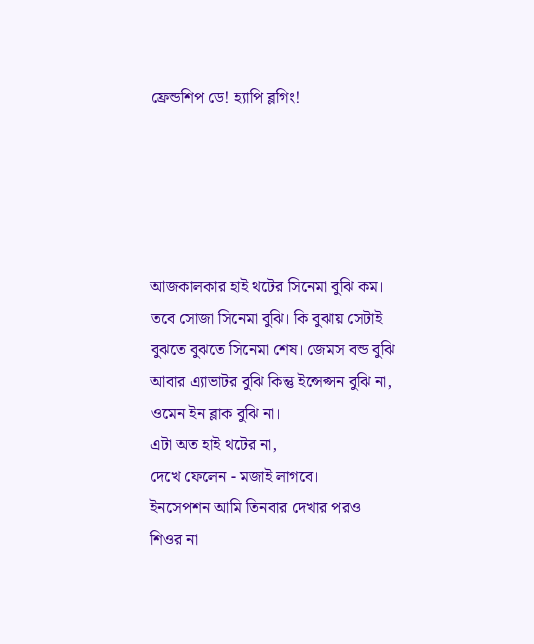ফ্রেন্ডশিপ ডে! হ্যাপি ব্লগিং!





আজকালকার হাই থটের সিনেমা বুঝি কম। তবে সোজা সিনেমা বুঝি। কি বুঝায় সেটাই বুঝতে বুঝতে সিনেমা শেষ। জেমস বন্ড বুঝি আবার এ্যাভাটর বুঝি কিন্তু ইন্সেপ্সন বুঝি না, ওমেন ইন ব্লাক বুঝি না।
এটা অত হাই থটের না,
দেখে ফেলেন - মজাই লাগবে।
ইনসেপশন আমি তিনবার দেখার পরও
শিওর না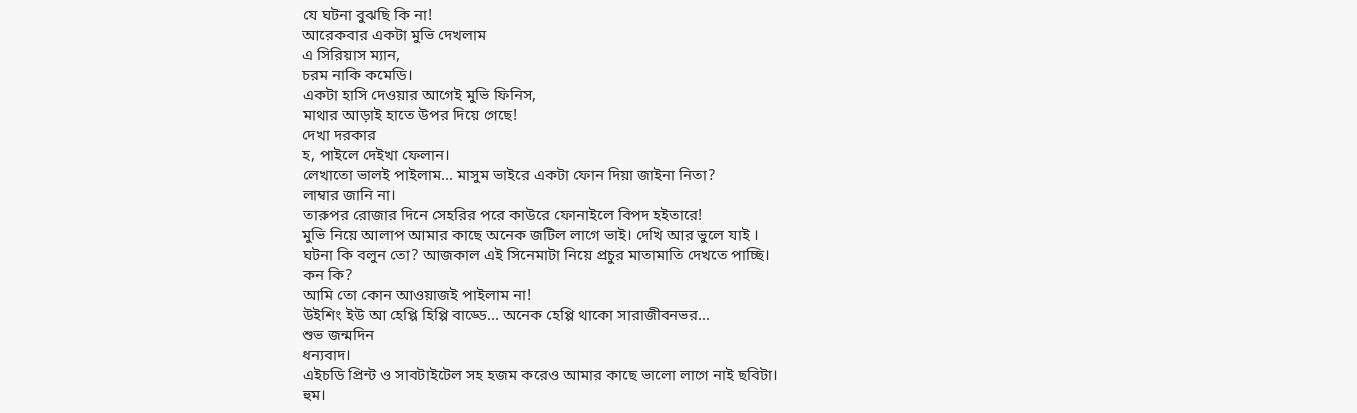যে ঘটনা বুঝছি কি না!
আরেকবার একটা মুভি দেখলাম
এ সিরিয়াস ম্যান,
চরম নাকি কমেডি।
একটা হাসি দেওয়ার আগেই মুভি ফিনিস,
মাথার আড়াই হাতে উপর দিয়ে গেছে!
দেখা দরকার
হ, পাইলে দেইখা ফেলান।
লেখাতো ভালই পাইলাম... মাসুম ভাইরে একটা ফোন দিয়া জাইনা নিতা?
লাম্বার জানি না।
তারুপর রোজার দিনে সেহরির পরে কাউরে ফোনাইলে বিপদ হইতারে!
মুভি নিয়ে আলাপ আমার কাছে অনেক জটিল লাগে ভাই। দেখি আর ভুলে যাই ।
ঘটনা কি বলুন তো? আজকাল এই সিনেমাটা নিয়ে প্রচুর মাতামাতি দেখতে পাচ্ছি।
কন কি?
আমি তো কোন আওয়াজই পাইলাম না!
উইশিং ইউ আ হেপ্পি হিপ্পি বাড্ডে... অনেক হেপ্পি থাকো সারাজীবনভর...
শুভ জন্মদিন
ধন্যবাদ।
এইচডি প্রিন্ট ও সাবটাইটেল সহ হজম করেও আমার কাছে ভালো লাগে নাই ছবিটা।
হুম।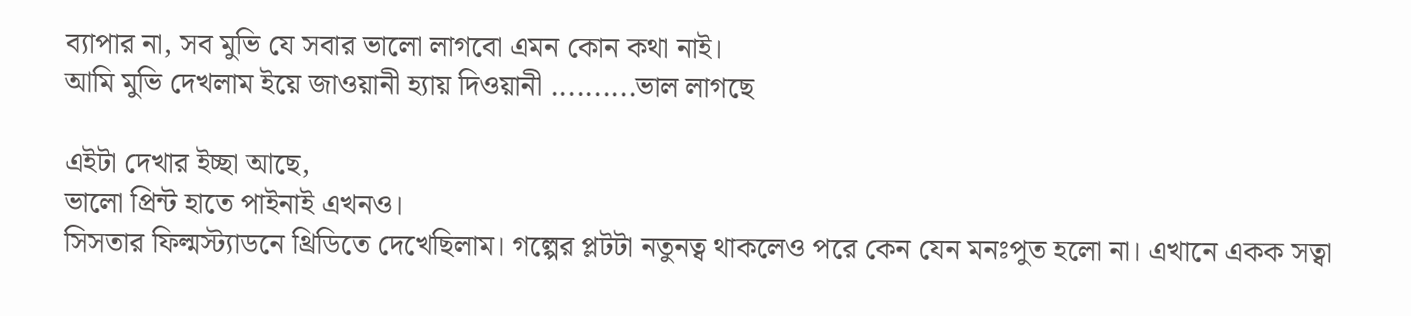ব্যাপার না, সব মুভি যে সবার ভালো লাগবো এমন কোন কথা নাই।
আমি মুভি দেখলাম ইয়ে জাওয়ানী হ্যায় দিওয়ানী ..........ভাল লাগছে

এইটা দেখার ইচ্ছা আছে,
ভালো প্রিন্ট হাতে পাইনাই এখনও।
সিসতার ফিল্মস্ট্যাডনে থ্রিডিতে দেখেছিলাম। গল্পের প্লটটা নতুনত্ব থাকলেও পরে কেন যেন মনঃপুত হলো না। এখানে একক সত্বা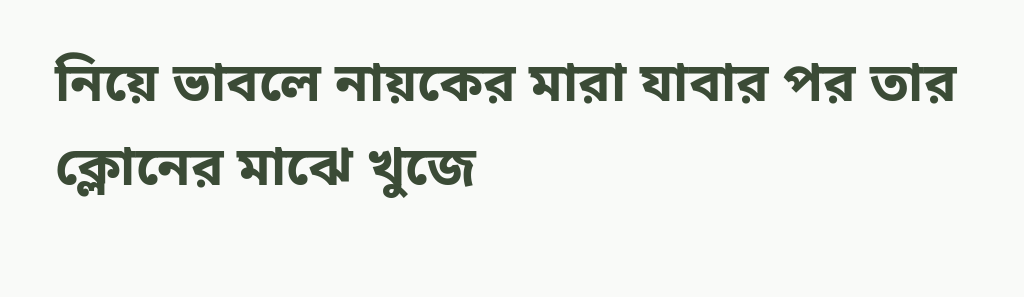নিয়ে ভাবলে নায়কের মারা যাবার পর তার ক্লোনের মাঝে খুজে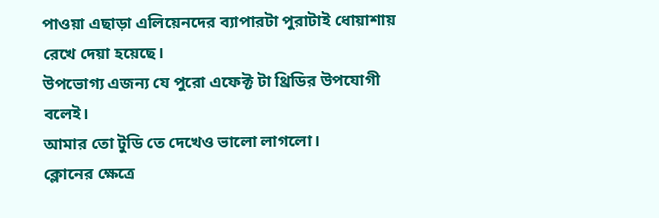পাওয়া এছাড়া এলিয়েনদের ব্যাপারটা পুরাটাই ধোয়াশায় রেখে দেয়া হয়েছে।
উপভোগ্য এজন্য যে পুরো এফেক্ট টা থ্রিডির উপযোগী বলেই।
আমার তো টুডি তে দেখেও ভালো লাগলো।
ক্লোনের ক্ষেত্রে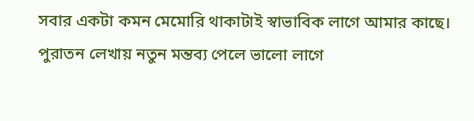সবার একটা কমন মেমোরি থাকাটাই স্বাভাবিক লাগে আমার কাছে।
পুরাতন লেখায় নতুন মন্তব্য পেলে ভালো লাগে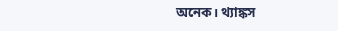অনেক। থ্যাঙ্কস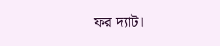ফর দ্যাট।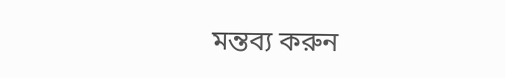মন্তব্য করুন